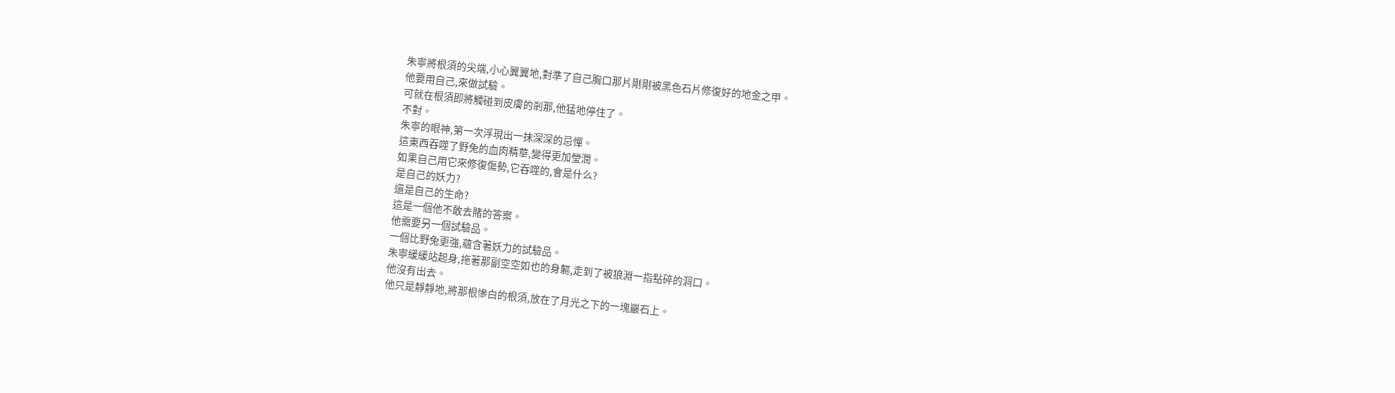朱寧將根須的尖端,小心翼翼地,對準了自己胸口那片剛剛被黑色石片修復好的地金之甲。
他要用自己,來做試驗。
可就在根須即將觸碰到皮膚的剎那,他猛地停住了。
不對。
朱寧的眼神,第一次浮現出一抹深深的忌憚。
這東西吞噬了野兔的血肉精華,變得更加瑩潤。
如果自己用它來修復傷勢,它吞噬的,會是什么?
是自己的妖力?
還是自己的生命?
這是一個他不敢去賭的答案。
他需要另一個試驗品。
一個比野兔更強,蘊含著妖力的試驗品。
朱寧緩緩站起身,拖著那副空空如也的身軀,走到了被狼淵一指點碎的洞口。
他沒有出去。
他只是靜靜地,將那根慘白的根須,放在了月光之下的一塊巖石上。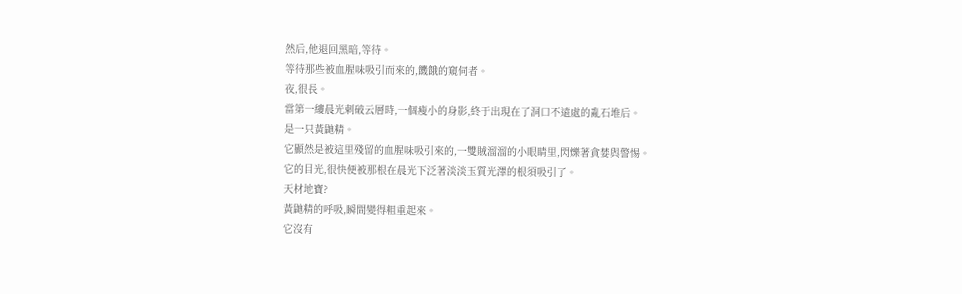然后,他退回黑暗,等待。
等待那些被血腥味吸引而來的,饑餓的窺伺者。
夜,很長。
當第一縷晨光刺破云層時,一個瘦小的身影,終于出現在了洞口不遠處的亂石堆后。
是一只黃鼬精。
它顯然是被這里殘留的血腥味吸引來的,一雙賊溜溜的小眼睛里,閃爍著貪婪與警惕。
它的目光,很快便被那根在晨光下泛著淡淡玉質光澤的根須吸引了。
天材地寶?
黃鼬精的呼吸,瞬間變得粗重起來。
它沒有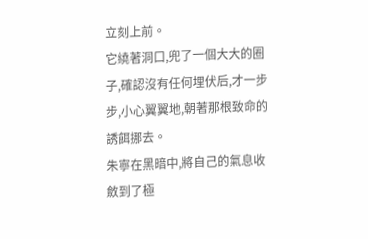立刻上前。
它繞著洞口,兜了一個大大的圈子,確認沒有任何埋伏后,才一步步,小心翼翼地,朝著那根致命的誘餌挪去。
朱寧在黑暗中,將自己的氣息收斂到了極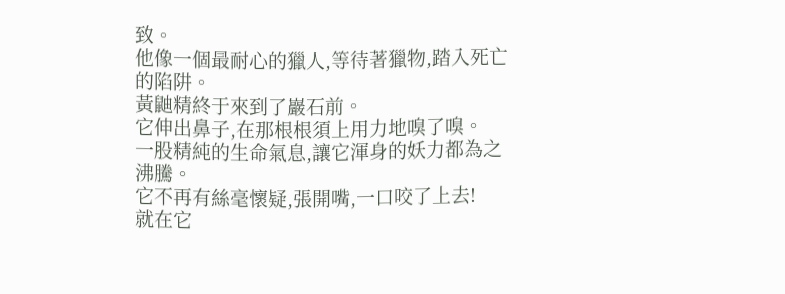致。
他像一個最耐心的獵人,等待著獵物,踏入死亡的陷阱。
黃鼬精終于來到了巖石前。
它伸出鼻子,在那根根須上用力地嗅了嗅。
一股精純的生命氣息,讓它渾身的妖力都為之沸騰。
它不再有絲毫懷疑,張開嘴,一口咬了上去!
就在它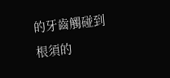的牙齒觸碰到根須的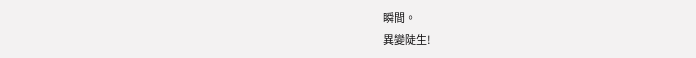瞬間。
異變陡生!